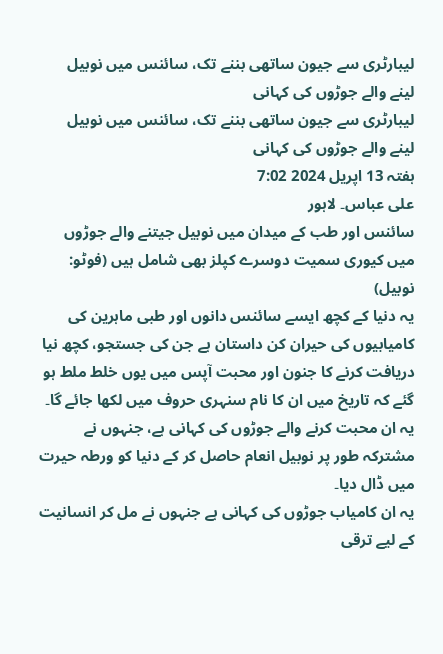لیبارٹری سے جیون ساتھی بننے تک، سائنس میں نوبیل لینے والے جوڑوں کی کہانی
لیبارٹری سے جیون ساتھی بننے تک، سائنس میں نوبیل لینے والے جوڑوں کی کہانی
ہفتہ 13 اپریل 2024 7:02
علی عباس۔ لاہور
سائنس اور طب کے میدان میں نوبیل جیتنے والے جوڑوں میں کیوری سمیت دوسرے کپلز بھی شامل ہیں (فوٹو: نوبیل)
یہ دنیا کے کچھ ایسے سائنس دانوں اور طبی ماہرین کی کامیابیوں کی حیران کن داستان ہے جن کی جستجو، کچھ نیا دریافت کرنے کا جنون اور محبت آپس میں یوں خلط ملط ہو گئے کہ تاریخ میں ان کا نام سنہری حروف میں لکھا جائے گا۔
یہ ان محبت کرنے والے جوڑوں کی کہانی ہے، جنہوں نے مشترکہ طور پر نوبیل انعام حاصل کر کے دنیا کو ورطہ حیرت میں ڈال دیا۔
یہ ان کامیاب جوڑوں کی کہانی ہے جنہوں نے مل کر انسانیت کے لیے ترقی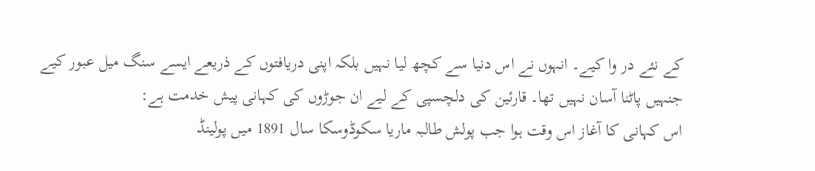کے نئے در وا کیے۔ انہوں نے اس دنیا سے کچھ لیا نہیں بلکہ اپنی دریافتوں کے ذریعے ایسے سنگ میل عبور کیے جنہیں پاٹنا آسان نہیں تھا۔ قارئین کی دلچسپی کے لیے ان جوڑوں کی کہانی پیش خدمت ہے:
اس کہانی کا آغاز اس وقت ہوا جب پولش طالبہ ماریا سکوڈوسکا سال 1891 میں پولینڈ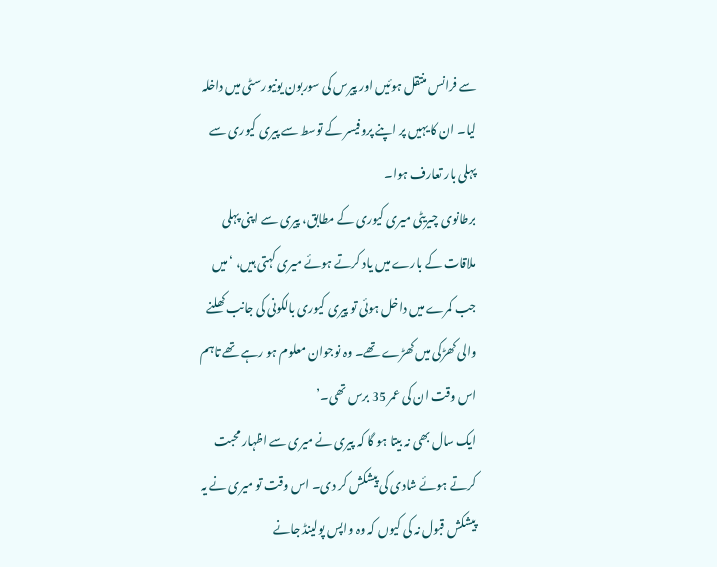سے فرانس منتقل ہوئیں اور پیرس کی سوربون یونیورسٹی میں داخلہ لیا۔ ان کا یہیں پر اپنے پروفیسر کے توسط سے پیری کیوری سے پہلی بار تعارف ہوا۔
برطانوی چیریٹی میری کیوری کے مطابق، پیری سے اپنی پہلی ملاقات کے بارے میں یاد کرتے ہوئے میری کہتی ہیں، ‘میں جب کمرے میں داخل ہوئی تو پیری کیوری بالکونی کی جانب کھلنے والی کھڑکی میں کھڑے تھے۔ وہ نوجوان معلوم ہو رہے تھے تاہم اس وقت ان کی عمر 35 برس تھی۔’
ایک سال بھی نہ بیتا ہو گا کہ پیری نے میری سے اظہار محبت کرتے ہوئے شادی کی پیشکش کر دی۔ اس وقت تو میری نے یہ پیشکش قبول نہ کی کیوں کہ وہ واپس پولینڈ جانے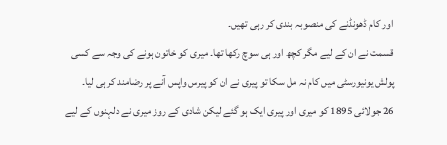اور کام ڈھونڈنے کی منصوبہ بندی کر رہی تھیں۔
قسمت نے ان کے لیے مگر کچھ اور ہی سوچ رکھا تھا۔ میری کو خاتون ہونے کی وجہ سے کسی پولش یونیورسٹی میں کام نہ مل سکا تو پیری نے ان کو پیرس واپس آنے پر رضامند کر ہی لیا۔
26 جولائی 1895 کو میری اور پیری ایک ہو گئے لیکن شادی کے روز میری نے دلہنوں کے لیے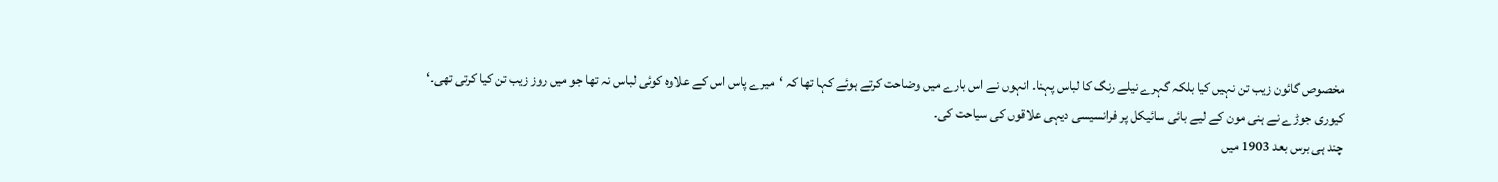مخصوص گائون زیب تن نہیں کیا بلکہ گہرے نیلے رنگ کا لباس پہنا۔ انہوں نے اس بارے میں وضاحت کرتے ہوئے کہا تھا کہ ‘میرے پاس اس کے علاوہ کوئی لباس نہ تھا جو میں روز زیب تن کیا کرتی تھی۔‘
کیوری جوڑے نے ہنی مون کے لیے بائی سائیکل پر فرانسیسی دیہی علاقوں کی سیاحت کی۔
چند ہی برس بعد 1903 میں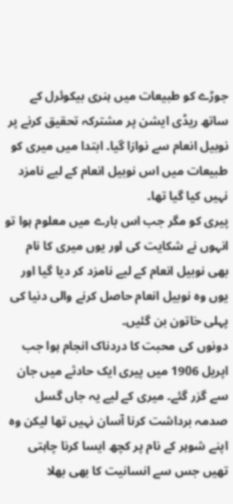جوڑے کو طبیعات میں ہنری بیکوئرل کے ساتھ ریڈی ایشن پر مشترکہ تحقیق کرنے پر نوبیل انعام سے نوازا گیا۔ ابتدا میں میری کو طبیعات میں اس نوبیل انعام کے لیے نامزد نہیں کیا گیا تھا۔
پیری کو مگر جب اس بارے میں معلوم ہوا تو انہوں نے شکایت کی اور یوں میری کا نام بھی نوبیل انعام کے لیے نامزد کر دیا گیا اور یوں وہ نوبیل انعام حاصل کرنے والی دنیا کی پہلی خاتون بن گئیں۔
دونوں کی محبت کا دردناک انجام ہوا جب اپریل 1906 میں پیری ایک حادثے میں جان سے گزر گئے۔ میری کے لیے یہ جاں گسل صدمہ برداشت کرنا آسان نہیں تھا لیکن وہ اپنے شوہر کے نام پر کچھ ایسا کرنا چاہتی تھیں جس سے انسانیت کا بھی بھلا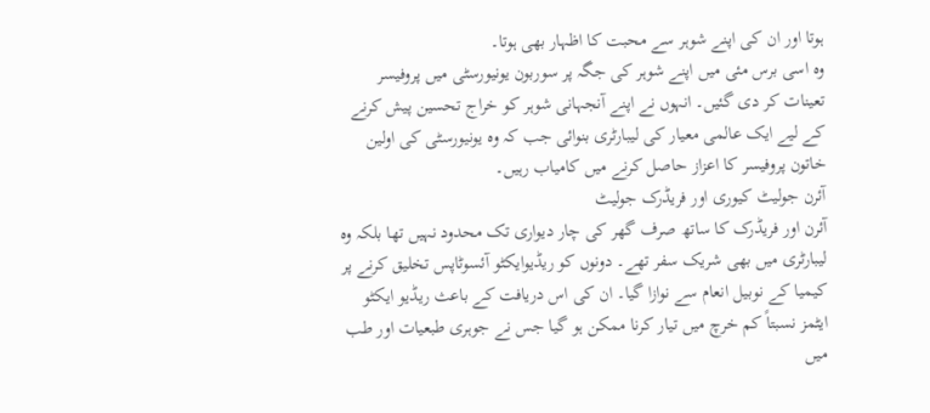ہوتا اور ان کی اپنے شوہر سے محبت کا اظہار بھی ہوتا۔
وہ اسی برس مئی میں اپنے شوہر کی جگہ پر سوربون یونیورسٹی میں پروفیسر تعینات کر دی گئیں۔ انہوں نے اپنے آنجہانی شوہر کو خراج تحسین پیش کرنے کے لیے ایک عالمی معیار کی لیبارٹری بنوائی جب کہ وہ یونیورسٹی کی اولین خاتون پروفیسر کا اعزاز حاصل کرنے میں کامیاب رہیں۔
آئرن جولیٹ کیوری اور فریڈرک جولیٹ
آئرن اور فریڈرک کا ساتھ صرف گھر کی چار دیواری تک محدود نہیں تھا بلکہ وہ لیبارٹری میں بھی شریک سفر تھے۔ دونوں کو ریڈیوایکٹو آئسوٹاپس تخلیق کرنے پر کیمیا کے نوبیل انعام سے نوازا گیا۔ ان کی اس دریافت کے باعث ریڈیو ایکٹو ایٹمز نسبتاً کم خرچ میں تیار کرنا ممکن ہو گیا جس نے جوہری طبعیات اور طب میں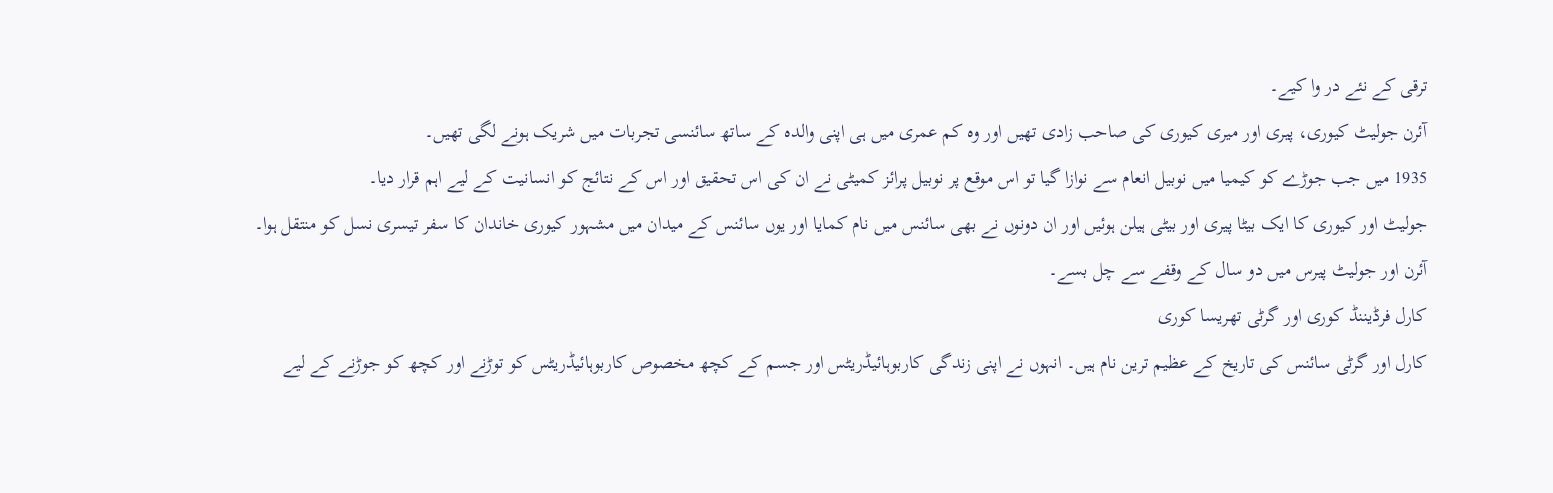ترقی کے نئے در وا کیے۔
آئرن جولیٹ کیوری، پیری اور میری کیوری کی صاحب زادی تھیں اور وہ کم عمری میں ہی اپنی والدہ کے ساتھ سائنسی تجربات میں شریک ہونے لگی تھیں۔
1935 میں جب جوڑے کو کیمیا میں نوبیل انعام سے نوازا گیا تو اس موقع پر نوبیل پرائز کمیٹی نے ان کی اس تحقیق اور اس کے نتائج کو انسانیت کے لیے اہم قرار دیا۔
جولیٹ اور کیوری کا ایک بیٹا پیری اور بیٹی ہیلن ہوئیں اور ان دونوں نے بھی سائنس میں نام کمایا اور یوں سائنس کے میدان میں مشہور کیوری خاندان کا سفر تیسری نسل کو منتقل ہوا۔
آئرن اور جولیٹ پیرس میں دو سال کے وقفے سے چل بسے۔
کارل فرڈیننڈ کوری اور گرٹی تھریسا کوری
کارل اور گرٹی سائنس کی تاریخ کے عظیم ترین نام ہیں۔ انہوں نے اپنی زندگی کاربوہائیڈریٹس اور جسم کے کچھ مخصوص کاربوہائیڈریٹس کو توڑنے اور کچھ کو جوڑنے کے لیے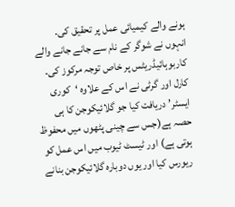ہونے والے کیمیائی عمل پر تحقیق کی۔
انہوں نے شوگر کے نام سے جانے جانے والے کاربوہائیڈریٹس پر خاص توجہ مرکوز کی۔ کارل اور گرٹی نے اس کے علاوہ ‘کوری ایسٹر’ دریافت کیا جو گلائیکوجن کا ہی حصہ ہے(جس سے چینی پٹھوں میں محفوظ ہوتی ہے) اور ٹیسٹ ٹیوب میں اس عمل کو ریورس کیا اور یوں دوبارہ گلائیکوجن بنانے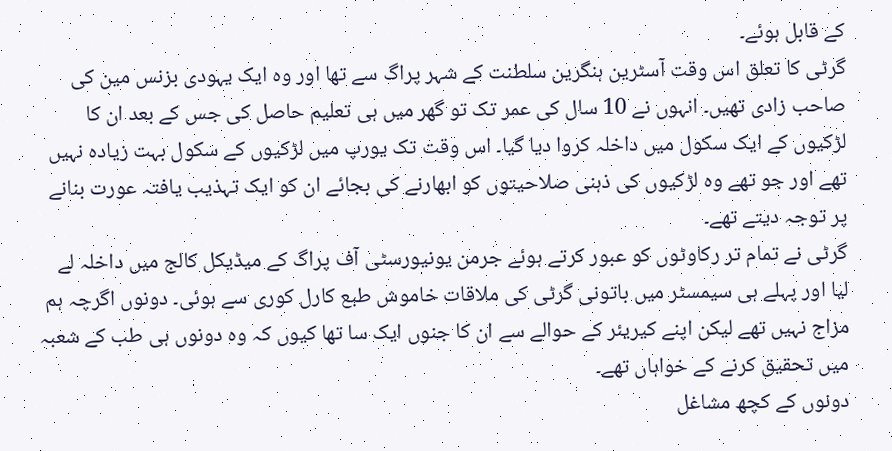کے قابل ہوئے۔
گرٹی کا تعلق اس وقت آسٹرین ہنگرین سلطنت کے شہر پراگ سے تھا اور وہ ایک یہودی بزنس مین کی صاحب زادی تھیں۔ انہوں نے 10 سال کی عمر تک تو گھر میں ہی تعلیم حاصل کی جس کے بعد ان کا لڑکیوں کے ایک سکول میں داخلہ کروا دیا گیا۔ اس وقت تک یورپ میں لڑکیوں کے سکول بہت زیادہ نہیں تھے اور جو تھے وہ لڑکیوں کی ذہنی صلاحیتوں کو ابھارنے کی بجائے ان کو ایک تہذیب یافتہ عورت بنانے پر توجہ دیتے تھے۔
گرٹی نے تمام تر رکاوٹوں کو عبور کرتے ہوئے جرمن یونیورسٹی آف پراگ کے میڈیکل کالج میں داخلہ لے لیا اور پہلے ہی سیمسٹر میں باتونی گرٹی کی ملاقات خاموش طبع کارل کوری سے ہوئی۔ دونوں اگرچہ ہم مزاج نہیں تھے لیکن اپنے کیریئر کے حوالے سے ان کا جنوں ایک سا تھا کیوں کہ وہ دونوں ہی طب کے شعبہ میں تحقیق کرنے کے خواہاں تھے۔
دونوں کے کچھ مشاغل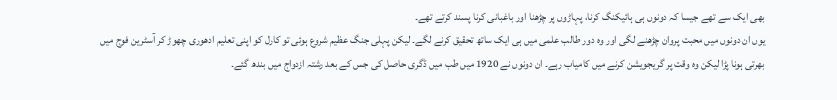بھی ایک سے تھے جیسا کہ دونوں ہی ہائیکنگ کرنا، پہاڑوں پر چڑھنا اور باغبانی کرنا پسند کرتے تھے۔
یوں ان دونوں میں محبت پروان چڑھنے لگی اور وہ دور طالب علمی میں ہی ایک ساتھ تحقیق کرنے لگے۔ لیکن پہلی جنگ عظیم شروع ہوئی تو کارل کو اپنی تعلیم ادھوری چھوڑ کر آسٹرین فوج میں بھرتی ہونا پڑا لیکن وہ وقت پر گریجویشن کرنے میں کامیاب رہے۔ ان دونوں نے 1920 میں طب میں ڈگری حاصل کی جس کے بعد رشتہ ازدواج میں بندھ گئے۔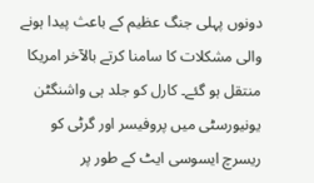دونوں پہلی جنگ عظیم کے باعث پیدا ہونے والی مشکلات کا سامنا کرتے بالآخر امریکا منتقل ہو گئے۔ کارل کو جلد ہی واشنگٹن یونیورسٹی میں پروفیسر اور گرٹی کو ریسرچ ایسوسی ایٹ کے طور پر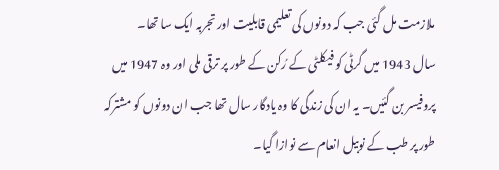ملازمت مل گئی جب کہ دونوں کی تعلیمی قابلیت اور تجربہ ایک سا تھا۔
سال 1943 میں گرٹی کو فیکلٹی کے رُکن کے طور پر ترقی ملی اور وہ 1947 میں پروفیسر بن گئیں۔ یہ ان کی زندگی کا وہ یادگار سال تھا جب ان دونوں کو مشترکہ طور پر طب کے نوبیل انعام سے نوازا گیا۔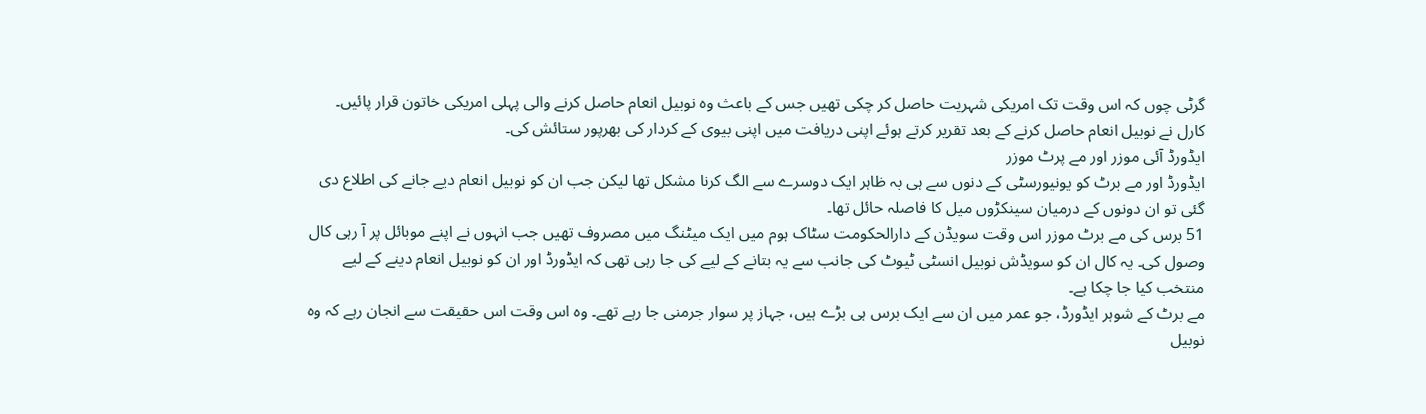گرٹی چوں کہ اس وقت تک امریکی شہریت حاصل کر چکی تھیں جس کے باعث وہ نوبیل انعام حاصل کرنے والی پہلی امریکی خاتون قرار پائیں۔
کارل نے نوبیل انعام حاصل کرنے کے بعد تقریر کرتے ہوئے اپنی دریافت میں اپنی بیوی کے کردار کی بھرپور ستائش کی۔
ایڈورڈ آئی موزر اور مے پرٹ موزر
ایڈورڈ اور مے برٹ کو یونیورسٹی کے دنوں سے ہی بہ ظاہر ایک دوسرے سے الگ کرنا مشکل تھا لیکن جب ان کو نوبیل انعام دیے جانے کی اطلاع دی گئی تو ان دونوں کے درمیان سینکڑوں میل کا فاصلہ حائل تھا۔
51 برس کی مے برٹ موزر اس وقت سویڈن کے دارالحکومت سٹاک ہوم میں ایک میٹنگ میں مصروف تھیں جب انہوں نے اپنے موبائل پر آ رہی کال وصول کی۔ یہ کال ان کو سویڈش نوبیل انسٹی ٹیوٹ کی جانب سے یہ بتانے کے لیے کی جا رہی تھی کہ ایڈورڈ اور ان کو نوبیل انعام دینے کے لیے منتخب کیا جا چکا ہے۔
مے برٹ کے شوہر ایڈورڈ، جو عمر میں ان سے ایک برس ہی بڑے ہیں، جہاز پر سوار جرمنی جا رہے تھے۔ وہ اس وقت اس حقیقت سے انجان رہے کہ وہ نوبیل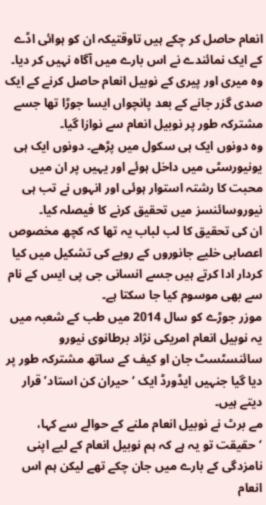انعام حاصل کر چکے ہیں تاوقتیکہ ان کو ہوائی اڈے کے ایک نمائندے نے اس بارے میں آگاہ نہیں کر دیا۔
وہ میری اور پیری کے نوبیل انعام حاصل کرنے کے ایک صدی گزر جانے کے بعد پانچواں ایسا جوڑا تھا جسے مشترکہ طور پر نوبیل انعام سے نوازا گیا۔
وہ دونوں ایک ہی سکول میں پڑھے۔ دونوں ایک ہی یونیورسٹی میں داخل ہوئے اور یہیں پر ان میں محبت کا رشتہ استوار ہوئی اور انہوں نے تب ہی نیوروسائنسز میں تحقیق کرنے کا فیصلہ کیا۔
ان کی تحقیق کا لب لباب یہ تھا کہ کچھ مخصوص اعصابی خلیے جانوروں کے رویے کی تشکیل میں کیا کردار ادا کرتے ہیں جسے انسانی جی پی ایس کے نام سے بھی موسوم کیا جا سکتا ہے۔
موزر جوڑے کو سال 2014 میں طب کے شعبہ میں یہ نوبیل انعام امریکی نژاد برطانوی نیورو سائنسٹسٹ جان او کیف کے ساتھ مشترکہ طور پر دیا گیا جنہیں ایڈورڈ ایک ‘حیران کن استاد’ قرار دیتے ہیں۔
مے برٹ نے نوبیل انعام ملنے کے حوالے سے کہا، ‘حقیقت تو یہ ہے کہ ہم نوبیل انعام کے لیے اپنی نامزدگی کے بارے میں جان چکے تھے لیکن ہم اس انعام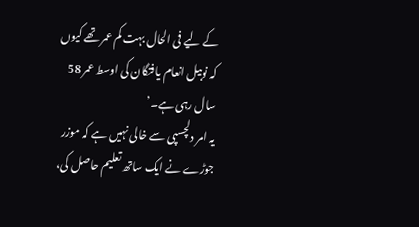کے لیے فی الحال بہت کم عمر تھے کیوں کہ نوبیل انعام یافتگان کی اوسط عمر 58 سال رہی ہے۔’
یہ امر دلچسپی سے خالی نہیں ہے کہ موزر جوڑے نے ایک ساتھ تعلیم حاصل کی،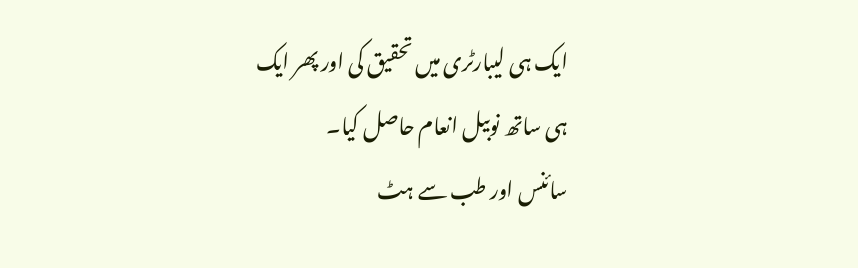ایک ہی لیبارٹری میں تحقیق کی اور پھر ایک ہی ساتھ نوبیل انعام حاصل کیا۔
سائنس اور طب سے ہٹ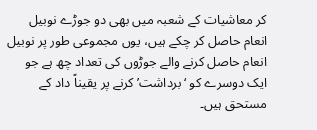کر معاشیات کے شعبہ میں بھی دو جوڑے نوبیل انعام حاصل کر چکے ہیں، یوں مجموعی طور پر نوبیل انعام حاصل کرنے والے جوڑوں کی تعداد چھ ہے جو ایک دوسرے کو ‘برداشت’ کرنے پر یقیناً داد کے مستحق ہیں۔